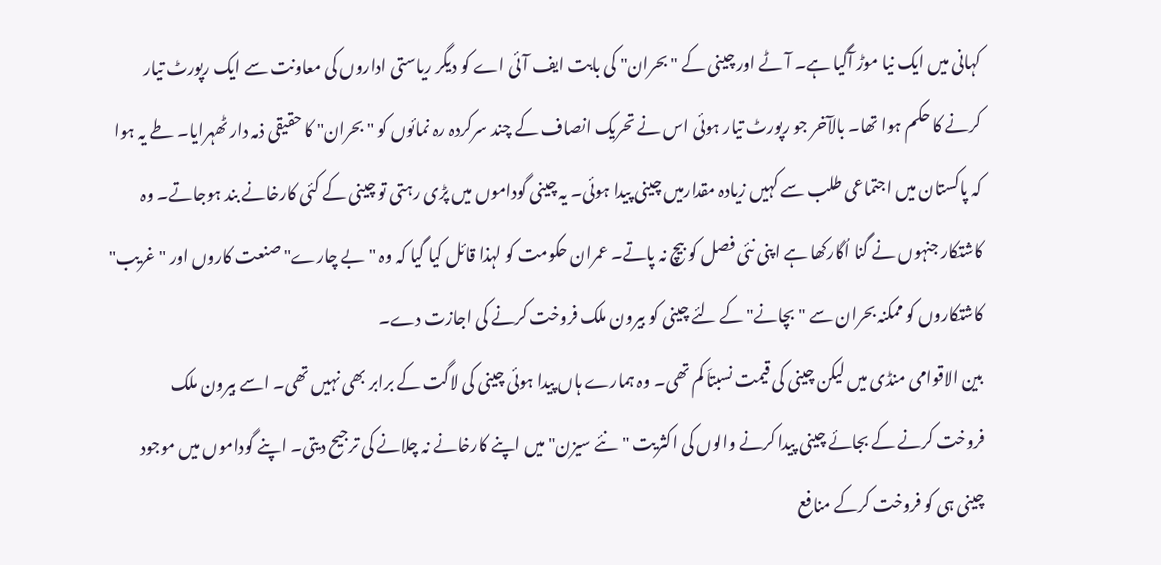کہانی میں ایک نیا موڑ آگیا ہے۔ آٹے اور چینی کے "بحران" کی بابت ایف آئی اے کو دیگر ریاستی اداروں کی معاونت سے ایک رپورٹ تیار کرنے کا حکم ہوا تھا۔ بالآخر جو رپورٹ تیار ہوئی اس نے تحریک انصاف کے چند سرکردہ رہ نمائوں کو "بحران" کا حقیقی ذمہ دار ٹھہرایا۔ طے یہ ہوا کہ پاکستان میں اجتماعی طلب سے کہیں زیادہ مقدارمیں چینی پیدا ہوئی۔ یہ چینی گوداموں میں پڑی رہتی تو چینی کے کئی کارخانے بند ہوجاتے۔ وہ کاشتکار جنہوں نے گنا اُگارکھا ہے اپنی نئی فصل کو بیچ نہ پاتے۔ عمران حکومت کو لہذا قائل کیا گیا کہ وہ "بے چارے"صنعت کاروں اور "غریب" کاشتکاروں کو ممکنہ بحران سے "بچانے" کے لئے چینی کو بیرون ملک فروخت کرنے کی اجازت دے۔
بین الاقوامی منڈی میں لیکن چینی کی قیمت نسبتاَ کم تھی۔ وہ ہمارے ہاں پیدا ہوئی چینی کی لاگت کے برابر بھی نہیں تھی۔ اسے بیرون ملک فروخت کرنے کے بجائے چینی پیدا کرنے والوں کی اکثریت "نئے سیزن" میں اپنے کارخانے نہ چلانے کی ترجیح دیتی۔ اپنے گوداموں میں موجود چینی ہی کو فروخت کرکے منافع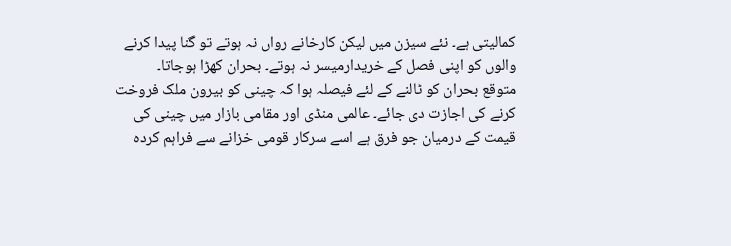کمالیتی ہے۔ نئے سیزن میں لیکن کارخانے رواں نہ ہوتے تو گنا پیدا کرنے والوں کو اپنی فصل کے خریدارمیسر نہ ہوتے۔ بحران کھڑا ہوجاتا۔
متوقع بحران کو ٹالنے کے لئے فیصلہ ہوا کہ چینی کو بیرون ملک فروخت کرنے کی اجازت دی جائے۔ عالمی منڈی اور مقامی بازار میں چینی کی قیمت کے درمیان جو فرق ہے اسے سرکار قومی خزانے سے فراہم کردہ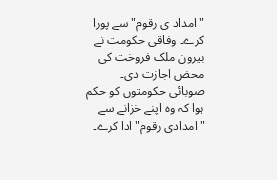"امداد ی رقوم" سے پورا کرے۔ وفاقی حکومت نے بیرون ملک فروخت کی محض اجازت دی۔ صوبائی حکومتوں کو حکم ہوا کہ وہ اپنے خزانے سے "امدادی رقوم" ادا کرے۔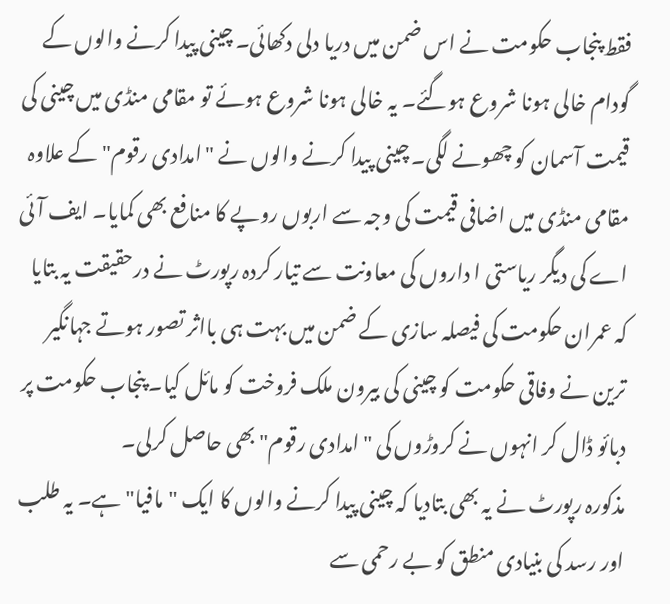فقط پنجاب حکومت نے اس ضمن میں دریا دلی دکھائی۔ چینی پیدا کرنے والوں کے گودام خالی ہونا شروع ہوگئے۔ یہ خالی ہونا شروع ہوئے تو مقامی منڈی میں چینی کی قیمت آسمان کو چھونے لگی۔ چینی پیدا کرنے والوں نے "امدادی رقوم" کے علاوہ مقامی منڈی میں اضافی قیمت کی وجہ سے اربوں روپے کا منافع بھی کمایا۔ ایف آئی اے کی دیگر ریاستی ا داروں کی معاونت سے تیار کردہ رپورٹ نے درحقیقت یہ بتایا کہ عمران حکومت کی فیصلہ سازی کے ضمن میں بہت ہی بااثر تصور ہوتے جہانگیر ترین نے وفاقی حکومت کو چینی کی بیرون ملک فروخت کو مائل کیا۔ پنجاب حکومت پر دبائو ڈال کر انہوں نے کروڑوں کی "امدادی رقوم" بھی حاصل کرلی۔
مذکورہ رپورٹ نے یہ بھی بتادیا کہ چینی پیدا کرنے والوں کا ایک "مافیا" ہے۔ یہ طلب اور رسد کی بنیادی منطق کو بے رحمی سے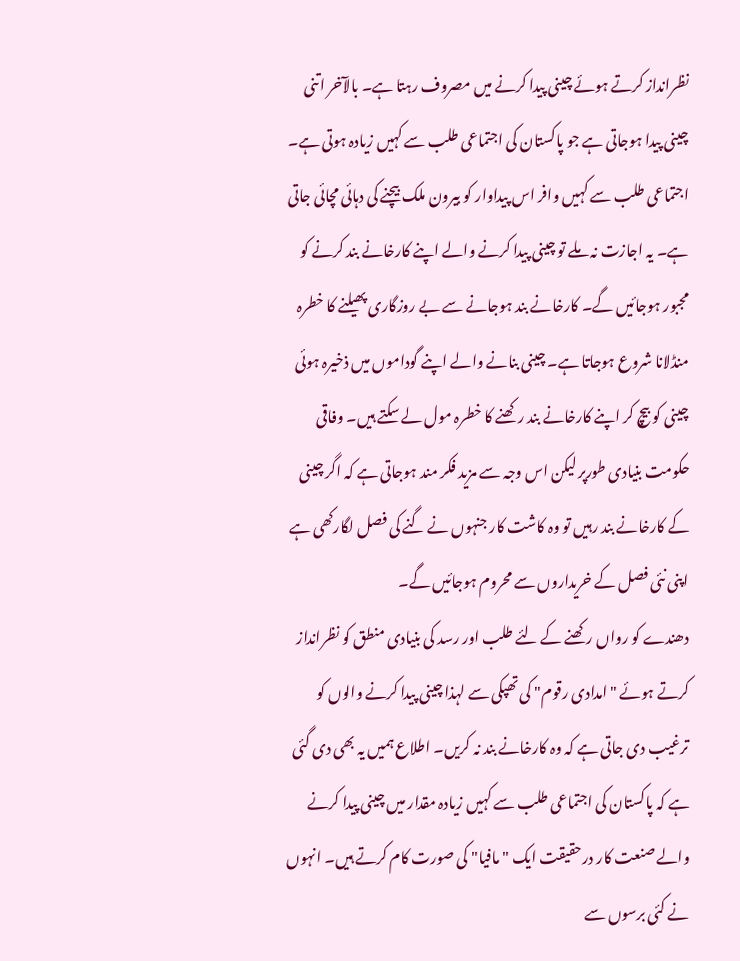نظرانداز کرتے ہوئے چینی پیدا کرنے میں مصروف رہتا ہے۔ بالآخر اتنی چینی پیدا ہوجاتی ہے جو پاکستان کی اجتماعی طلب سے کہیں زیادہ ہوتی ہے۔ اجتماعی طلب سے کہیں وافر اس پیداوار کو بیرون ملک بیچنے کی دہائی مچائی جاتی ہے۔ یہ اجازت نہ ملے تو چینی پیدا کرنے والے اپنے کارخانے بند کرنے کو مجبور ہوجائیں گے۔ کارخانے بند ہوجانے سے بے روزگاری پھیلنے کا خطرہ منڈلانا شروع ہوجاتا ہے۔ چینی بنانے والے اپنے گوداموں میں ذخیرہ ہوئی چینی کو بیچ کر اپنے کارخانے بند رکھنے کا خطرہ مول لے سکتے ہیں۔ وفاقی حکومت بنیادی طورپر لیکن اس وجہ سے مزید فکر مند ہوجاتی ہے کہ اگر چینی کے کارخانے بند رہیں تو وہ کاشت کار جنہوں نے گنے کی فصل لگارکھی ہے اپنی نئی فصل کے خریداروں سے محروم ہوجائیں گے۔
دھندے کو رواں رکھنے کے لئے طلب اور رسد کی بنیادی منطق کو نظرانداز کرتے ہوئے "امدادی رقوم" کی تھپکی سے لہذا چینی پیدا کرنے والوں کو ترغیب دی جاتی ہے کہ وہ کارخانے بند نہ کریں۔ اطلاع ہمیں یہ بھی دی گئی ہے کہ پاکستان کی اجتماعی طلب سے کہیں زیادہ مقدار میں چینی پیدا کرنے والے صنعت کار درحقیقت ایک "مافیا" کی صورت کام کرتے ہیں۔ انہوں نے کئی برسوں سے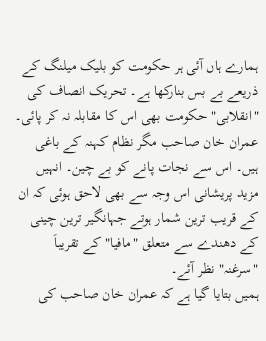ہمارے ہاں آئی ہر حکومت کو بلیک میلنگ کے ذریعے بے بس بنارکھا ہے۔ تحریک انصاف کی "انقلابی" حکومت بھی اس کا مقابلہ نہ کر پائی۔ عمران خان صاحب مگر نظام کہنہ کے باغی ہیں۔ اس سے نجات پانے کو بے چین۔ انہیں مزید پریشانی اس وجہ سے بھی لاحق ہوئی کہ ان کے قریب ترین شمار ہوتے جہانگیر ترین چینی کے دھندے سے متعلق "مافیا" کے تقریباَ "سرغنہ" نظر آئے۔
ہمیں بتایا گیا ہے کہ عمران خان صاحب کی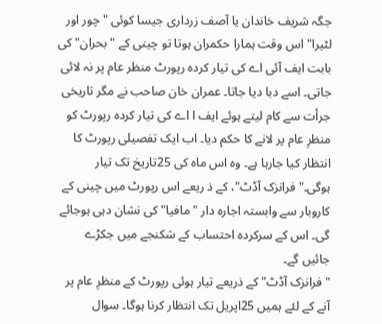جگہ شریف خاندان یا آصف زرداری جیسا کوئی "چور اور لٹیرا" اس وقت ہمارا حکمران ہوتا تو چینی کے "بحران" کی بابت ایف آئی اے کی تیار کردہ رپورٹ منظر عام پر نہ لائی جاتی۔ اسے دبا دیا جاتا۔ عمران خان صاحب نے مگر تاریخی جرأت سے کام لیتے ہوئے ایف ا اے کی تیار کردہ رپورٹ کو منظرِ عام پر لانے کا حکم دیا۔ اب ایک تفصیلی رپورٹ کا انتظار کیا جارہا ہے۔ وہ اس ماہ کی 25تاریخ تک تیار ہوگی۔"فرانزک آڈٹ"، کے ذ ریعے اس رپورٹ میں چینی کے کاروبار سے وابستہ اجارہ دار "مافیا" کی نشان دہی ہوجائے گی۔ اس کے سرکردہ احتساب کے شکنجے میں جکڑے جائیں گے۔
"فرانزک آڈٹ" کے ذریعے تیار ہوئی رپورٹ کے منظرِ عام پر آنے کے لئے ہمیں 25اپریل تک انتظار کرنا ہوگا۔ سوال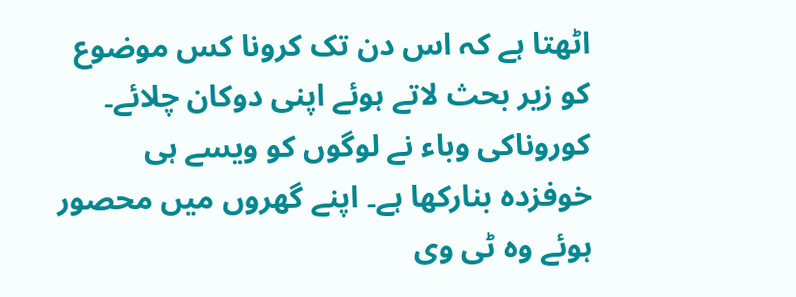اٹھتا ہے کہ اس دن تک کرونا کس موضوع کو زیر بحث لاتے ہوئے اپنی دوکان چلائے۔ کوروناکی وباء نے لوگوں کو ویسے ہی خوفزدہ بنارکھا ہے۔ اپنے گھروں میں محصور ہوئے وہ ٹی وی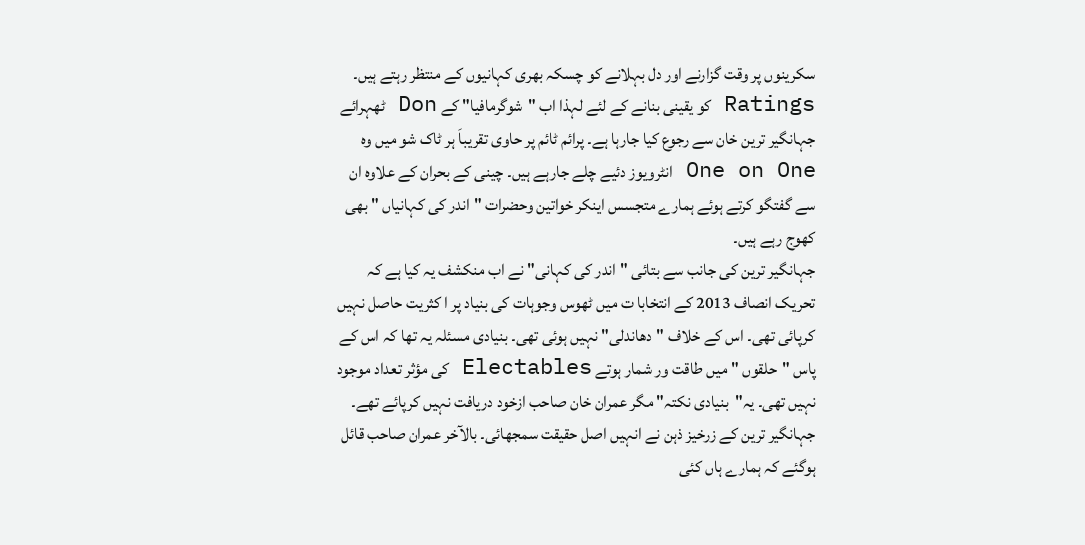سکرینوں پر وقت گزارنے اور دل بہلانے کو چسکہ بھری کہانیوں کے منتظر رہتے ہیں۔ Ratings کو یقینی بنانے کے لئے لہذا اب "شوگرمافیا" کے Don ٹھہرائے جہانگیر ترین خان سے رجوع کیا جارہا ہے۔ پرائم ٹائم پر حاوی تقریباَ ہر ٹاک شو میں وہ One on One انٹرویوز دئیے چلے جارہے ہیں۔ چینی کے بحران کے علاوہ ان سے گفتگو کرتے ہوئے ہمارے متجسس اینکر خواتین وحضرات "اندر کی کہانیاں " بھی کھوج رہے ہیں۔
جہانگیر ترین کی جانب سے بتائی "اندر کی کہانی" نے اب منکشف یہ کیا ہے کہ تحریک انصاف 2013 کے انتخابا ت میں ٹھوس وجوہات کی بنیاد پر ا کثریت حاصل نہیں کرپائی تھی۔ اس کے خلاف "دھاندلی" نہیں ہوئی تھی۔ بنیادی مسئلہ یہ تھا کہ اس کے پاس "حلقوں " میں طاقت ور شمار ہوتے Electables کی مؤثر تعداد موجود نہیں تھی۔ یہ"بنیادی نکتہ" مگر عمران خان صاحب ازخود دریافت نہیں کرپائے تھے۔ جہانگیر ترین کے زرخیز ذہن نے انہیں اصل حقیقت سمجھائی۔ بالآخر عمران صاحب قائل ہوگئے کہ ہمارے ہاں کئی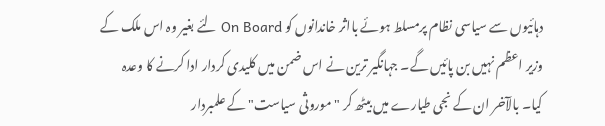دہائیوں سے سیاسی نظام پرمسلط ہوئے بااثر خاندانوں کو On Board لئے بغیر وہ اس ملک کے وزیر اعظم نہیں بن پائیں گے۔ جہانگیر ترین نے اس ضمن میں کلیدی کردار ادا کرنے کا وعدہ کیا۔ بالآخر ان کے نجی طیارے میں بیٹھ کر "موروثی سیاست" کے علمبردار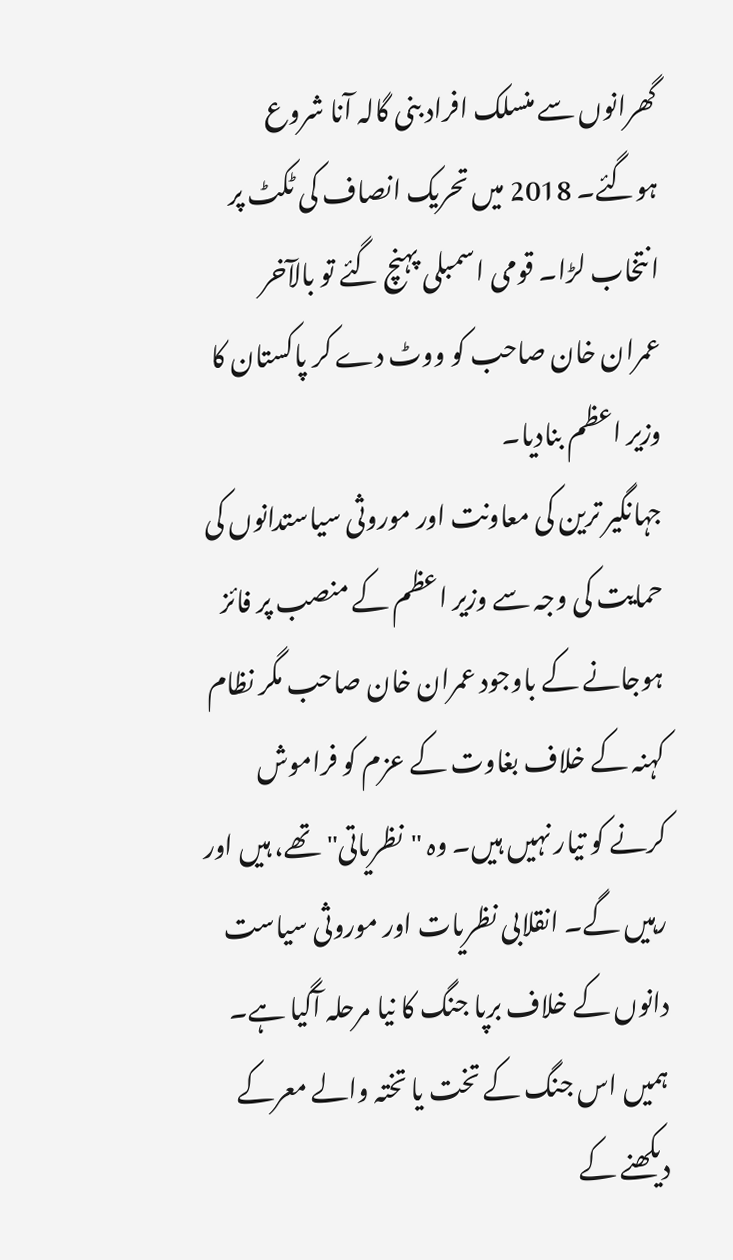گھرانوں سے منسلک افراد بنی گالہ آنا شروع ہوگئے۔ 2018 میں تحریک انصاف کی ٹکٹ پر انتخاب لڑا۔ قومی اسمبلی پہنچ گئے تو بالآخر عمران خان صاحب کو ووٹ دے کر پاکستان کا وزیر اعظم بنادیا۔
جہانگیر ترین کی معاونت اور موروثی سیاستدانوں کی حمایت کی وجہ سے وزیر اعظم کے منصب پر فائز ہوجانے کے باوجود عمران خان صاحب مگر نظام کہنہ کے خلاف بغاوت کے عزم کو فراموش کرنے کو تیار نہیں ہیں۔ وہ "نظریاتی" تھے، ہیں اور رہیں گے۔ انقلابی نظریات اور موروثی سیاست دانوں کے خلاف برپا جنگ کا نیا مرحلہ آگیا ہے۔ ہمیں اس جنگ کے تخت یا تختہ والے معرکے دیکھنے کے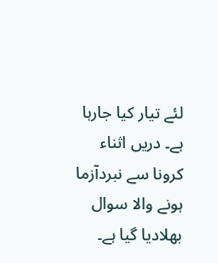لئے تیار کیا جارہا ہے۔ دریں اثناء کرونا سے نبردآزما ہونے والا سوال بھلادیا گیا ہے۔